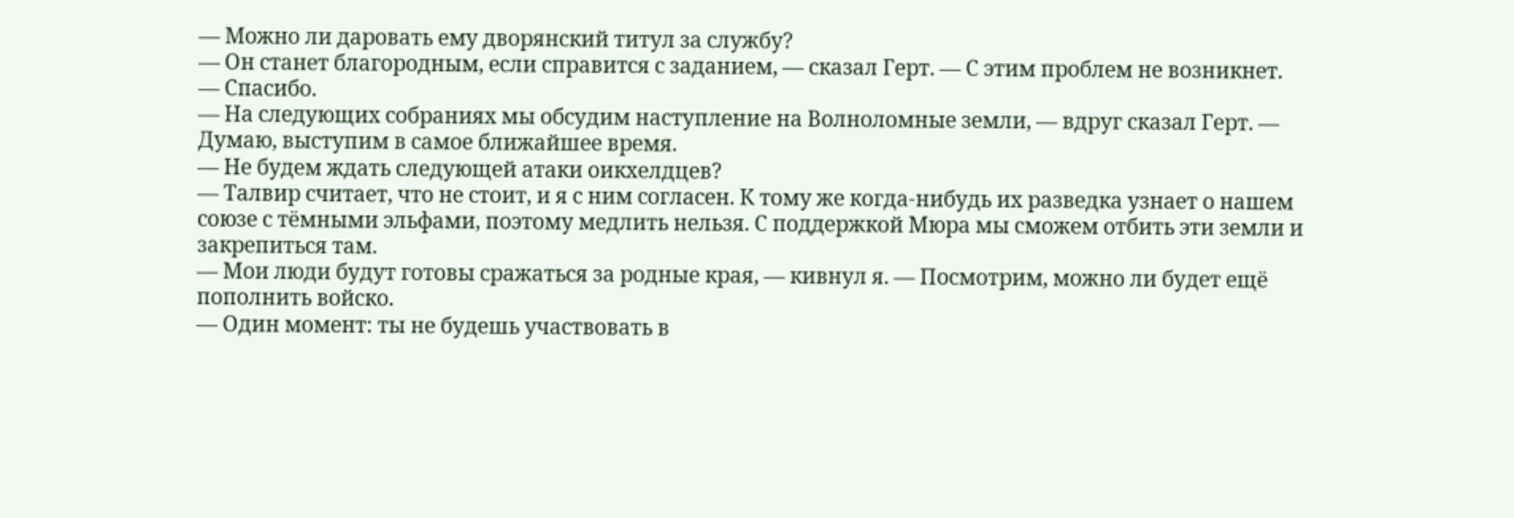— Можно ли даровать ему дворянский титул за службу?
— Он станет благородным, если справится с заданием, — сказал Герт. — С этим проблем не возникнет.
— Спасибо.
— На следующих собраниях мы обсудим наступление на Волноломные земли, — вдруг сказал Герт. — Думаю, выступим в самое ближайшее время.
— Не будем ждать следующей атаки оикхелдцев?
— Талвир считает, что не стоит, и я с ним согласен. К тому же когда-нибудь их разведка узнает о нашем союзе с тёмными эльфами, поэтому медлить нельзя. С поддержкой Мюра мы сможем отбить эти земли и закрепиться там.
— Мои люди будут готовы сражаться за родные края, — кивнул я. — Посмотрим, можно ли будет ещё пополнить войско.
— Один момент: ты не будешь участвовать в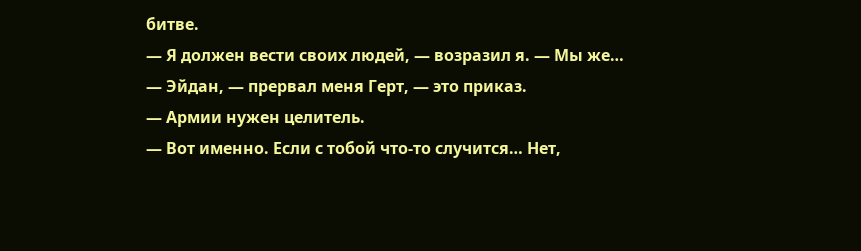битве.
— Я должен вести своих людей, — возразил я. — Мы же…
— Эйдан, — прервал меня Герт, — это приказ.
— Армии нужен целитель.
— Вот именно. Если с тобой что-то случится… Нет,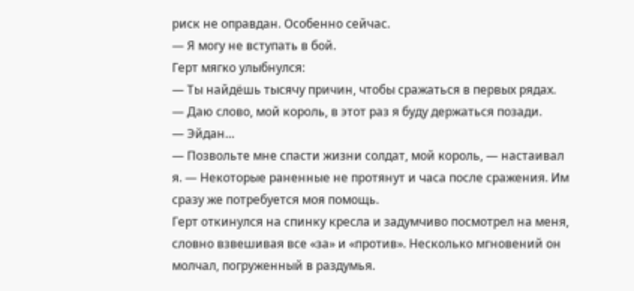риск не оправдан. Особенно сейчас.
— Я могу не вступать в бой.
Герт мягко улыбнулся:
— Ты найдёшь тысячу причин, чтобы сражаться в первых рядах.
— Даю слово, мой король, в этот раз я буду держаться позади.
— Эйдан…
— Позвольте мне спасти жизни солдат, мой король, — настаивал я. — Некоторые раненные не протянут и часа после сражения. Им сразу же потребуется моя помощь.
Герт откинулся на спинку кресла и задумчиво посмотрел на меня, словно взвешивая все «за» и «против». Несколько мгновений он молчал, погруженный в раздумья.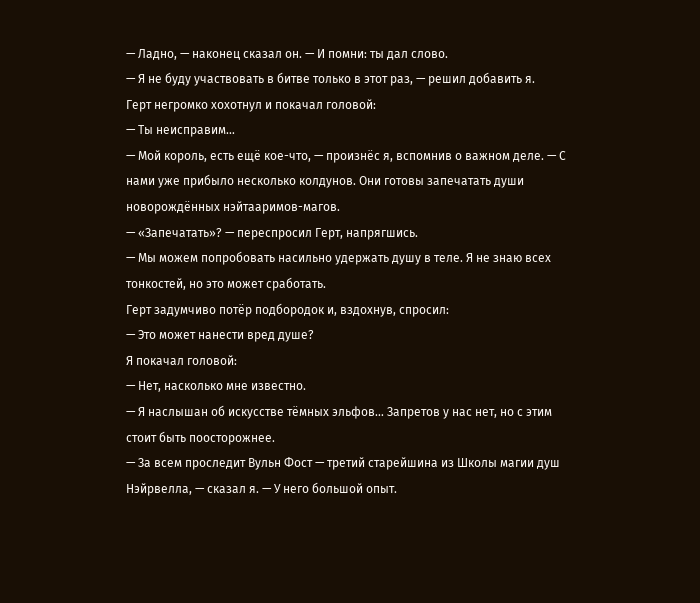— Ладно, — наконец сказал он. — И помни: ты дал слово.
— Я не буду участвовать в битве только в этот раз, — решил добавить я.
Герт негромко хохотнул и покачал головой:
— Ты неисправим…
— Мой король, есть ещё кое-что, — произнёс я, вспомнив о важном деле. — С нами уже прибыло несколько колдунов. Они готовы запечатать души новорождённых нэйтааримов-магов.
— «Запечатать»? — переспросил Герт, напрягшись.
— Мы можем попробовать насильно удержать душу в теле. Я не знаю всех тонкостей, но это может сработать.
Герт задумчиво потёр подбородок и, вздохнув, спросил:
— Это может нанести вред душе?
Я покачал головой:
— Нет, насколько мне известно.
— Я наслышан об искусстве тёмных эльфов… Запретов у нас нет, но с этим стоит быть поосторожнее.
— За всем проследит Вульн Фост — третий старейшина из Школы магии душ Нэйрвелла, — сказал я. — У него большой опыт.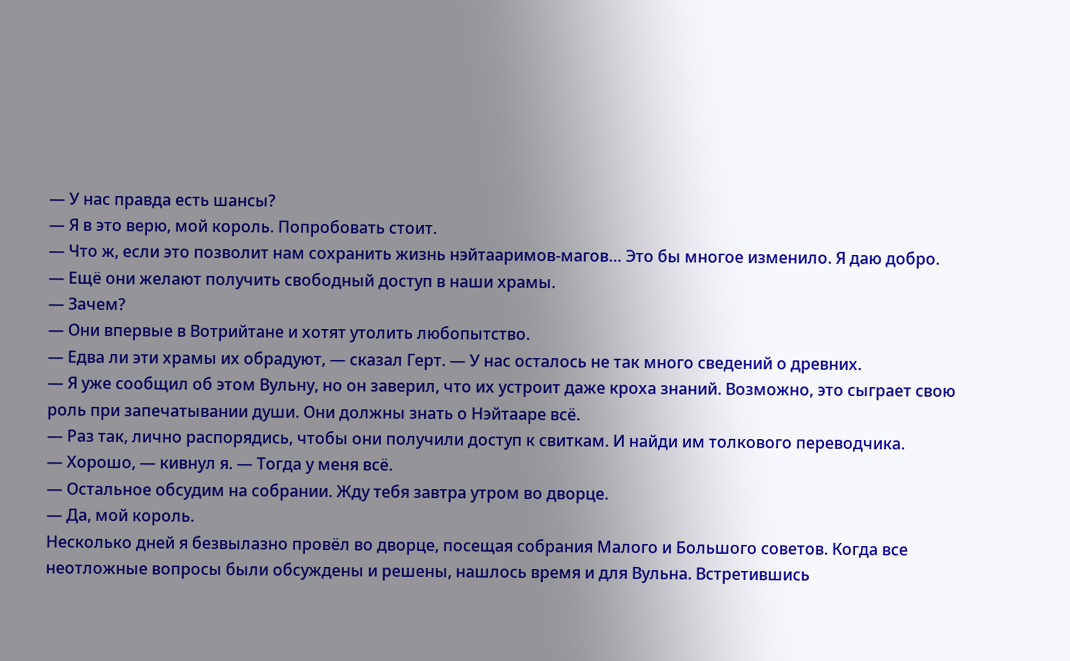— У нас правда есть шансы?
— Я в это верю, мой король. Попробовать стоит.
— Что ж, если это позволит нам сохранить жизнь нэйтааримов-магов… Это бы многое изменило. Я даю добро.
— Ещё они желают получить свободный доступ в наши храмы.
— Зачем?
— Они впервые в Вотрийтане и хотят утолить любопытство.
— Едва ли эти храмы их обрадуют, — сказал Герт. — У нас осталось не так много сведений о древних.
— Я уже сообщил об этом Вульну, но он заверил, что их устроит даже кроха знаний. Возможно, это сыграет свою роль при запечатывании души. Они должны знать о Нэйтааре всё.
— Раз так, лично распорядись, чтобы они получили доступ к свиткам. И найди им толкового переводчика.
— Хорошо, — кивнул я. — Тогда у меня всё.
— Остальное обсудим на собрании. Жду тебя завтра утром во дворце.
— Да, мой король.
Несколько дней я безвылазно провёл во дворце, посещая собрания Малого и Большого советов. Когда все неотложные вопросы были обсуждены и решены, нашлось время и для Вульна. Встретившись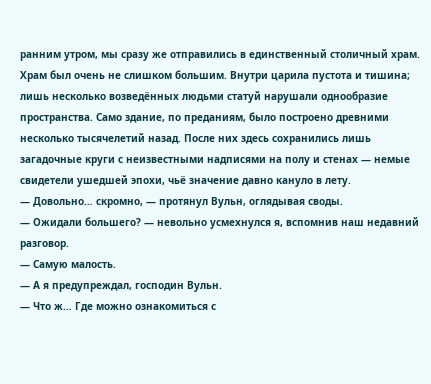ранним утром, мы сразу же отправились в единственный столичный храм.
Храм был очень не слишком большим. Внутри царила пустота и тишина; лишь несколько возведённых людьми статуй нарушали однообразие пространства. Само здание, по преданиям, было построено древними несколько тысячелетий назад. После них здесь сохранились лишь загадочные круги с неизвестными надписями на полу и стенах — немые свидетели ушедшей эпохи, чьё значение давно кануло в лету.
— Довольно… скромно, — протянул Вульн, оглядывая своды.
— Ожидали большего? — невольно усмехнулся я, вспомнив наш недавний разговор.
— Самую малость.
— А я предупреждал, господин Вульн.
— Что ж… Где можно ознакомиться с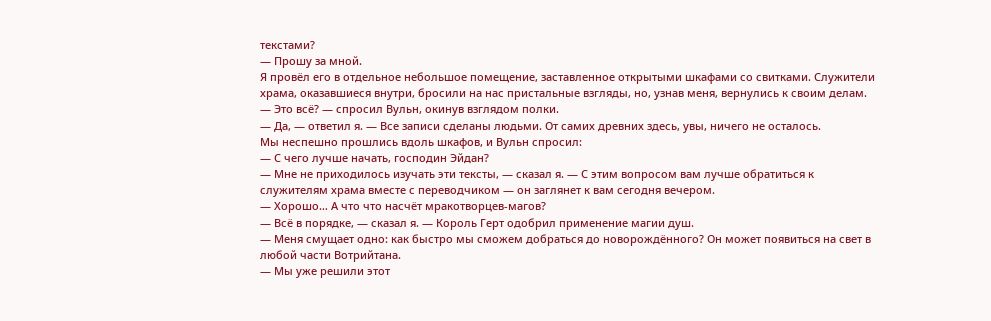текстами?
— Прошу за мной.
Я провёл его в отдельное небольшое помещение, заставленное открытыми шкафами со свитками. Служители храма, оказавшиеся внутри, бросили на нас пристальные взгляды, но, узнав меня, вернулись к своим делам.
— Это всё? — спросил Вульн, окинув взглядом полки.
— Да, — ответил я. — Все записи сделаны людьми. От самих древних здесь, увы, ничего не осталось.
Мы неспешно прошлись вдоль шкафов, и Вульн спросил:
— С чего лучше начать, господин Эйдан?
— Мне не приходилось изучать эти тексты, — сказал я. — С этим вопросом вам лучше обратиться к служителям храма вместе с переводчиком — он заглянет к вам сегодня вечером.
— Хорошо… А что что насчёт мракотворцев-магов?
— Всё в порядке, — сказал я. — Король Герт одобрил применение магии душ.
— Меня смущает одно: как быстро мы сможем добраться до новорождённого? Он может появиться на свет в любой части Вотрийтана.
— Мы уже решили этот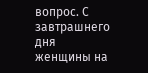вопрос. С завтрашнего дня женщины на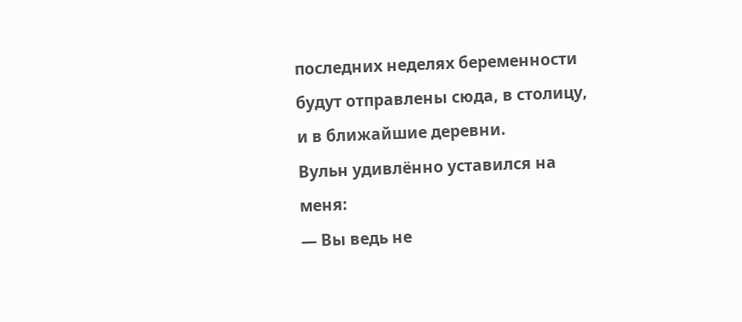последних неделях беременности будут отправлены сюда, в столицу, и в ближайшие деревни.
Вульн удивлённо уставился на меня:
— Вы ведь не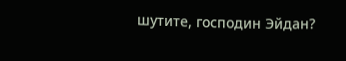шутите, господин Эйдан?